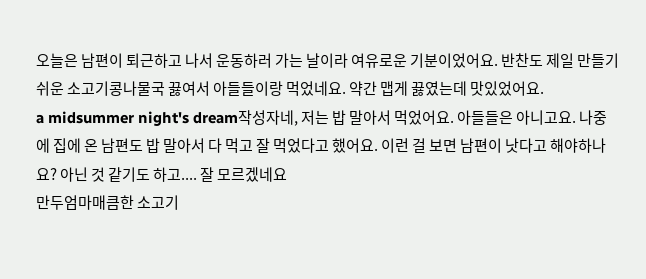오늘은 남편이 퇴근하고 나서 운동하러 가는 날이라 여유로운 기분이었어요. 반찬도 제일 만들기 쉬운 소고기콩나물국 끓여서 아들들이랑 먹었네요. 약간 맵게 끓였는데 맛있었어요.
a midsummer night's dream작성자네, 저는 밥 말아서 먹었어요. 아들들은 아니고요. 나중에 집에 온 남편도 밥 말아서 다 먹고 잘 먹었다고 했어요. 이런 걸 보면 남편이 낫다고 해야하나요? 아닌 것 같기도 하고.... 잘 모르겠네요
만두엄마매큼한 소고기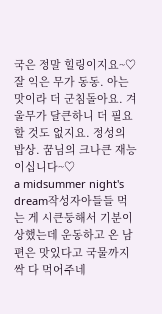국은 정말 힐링이지요~♡ 잘 익은 무가 동동. 아는 맛이라 더 군침돌아요. 겨울무가 달큰하니 더 필요할 것도 없지요. 정성의 밥상. 꿈님의 크나큰 재능이십니다~♡
a midsummer night's dream작성자아들들 먹는 게 시큰둥해서 기분이 상했는데 운동하고 온 남편은 맛있다고 국물까지 싹 다 먹어주네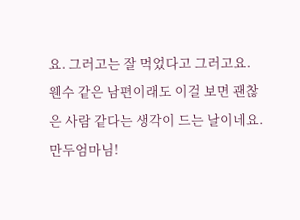요. 그러고는 잘 먹었다고 그러고요. 웬수 같은 남편이래도 이걸 보면 괜찮은 사람 같다는 생각이 드는 날이네요. 만두엄마님!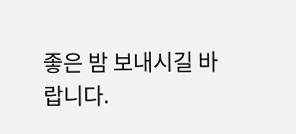좋은 밤 보내시길 바랍니다.